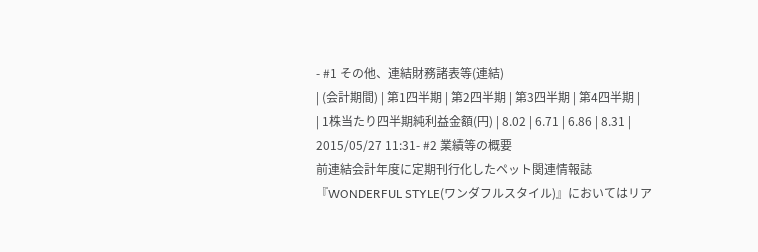- #1 その他、連結財務諸表等(連結)
| (会計期間) | 第1四半期 | 第2四半期 | 第3四半期 | 第4四半期 |
| 1株当たり四半期純利益金額(円) | 8.02 | 6.71 | 6.86 | 8.31 |
2015/05/27 11:31- #2 業績等の概要
前連結会計年度に定期刊行化したペット関連情報誌『WONDERFUL STYLE(ワンダフルスタイル)』においてはリア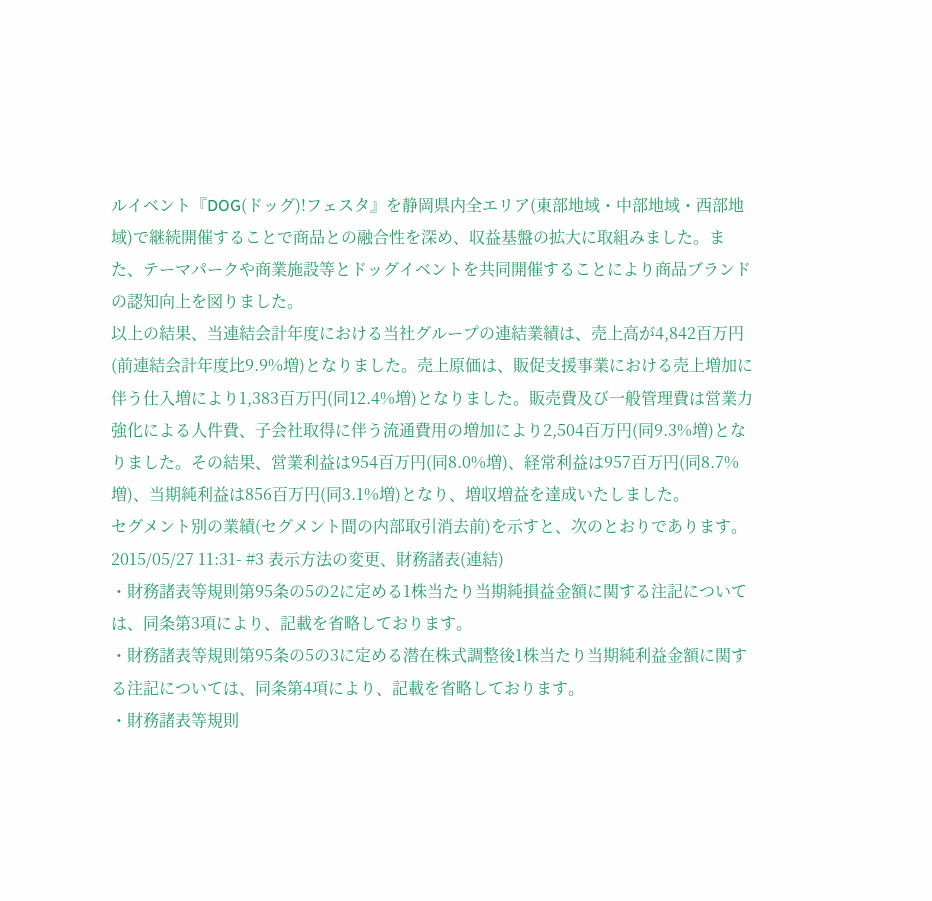ルイベント『DOG(ドッグ)!フェスタ』を静岡県内全エリア(東部地域・中部地域・西部地域)で継続開催することで商品との融合性を深め、収益基盤の拡大に取組みました。また、テーマパークや商業施設等とドッグイベントを共同開催することにより商品ブランドの認知向上を図りました。
以上の結果、当連結会計年度における当社グループの連結業績は、売上高が4,842百万円(前連結会計年度比9.9%増)となりました。売上原価は、販促支援事業における売上増加に伴う仕入増により1,383百万円(同12.4%増)となりました。販売費及び一般管理費は営業力強化による人件費、子会社取得に伴う流通費用の増加により2,504百万円(同9.3%増)となりました。その結果、営業利益は954百万円(同8.0%増)、経常利益は957百万円(同8.7%増)、当期純利益は856百万円(同3.1%増)となり、増収増益を達成いたしました。
セグメント別の業績(セグメント間の内部取引消去前)を示すと、次のとおりであります。
2015/05/27 11:31- #3 表示方法の変更、財務諸表(連結)
・財務諸表等規則第95条の5の2に定める1株当たり当期純損益金額に関する注記については、同条第3項により、記載を省略しております。
・財務諸表等規則第95条の5の3に定める潜在株式調整後1株当たり当期純利益金額に関する注記については、同条第4項により、記載を省略しております。
・財務諸表等規則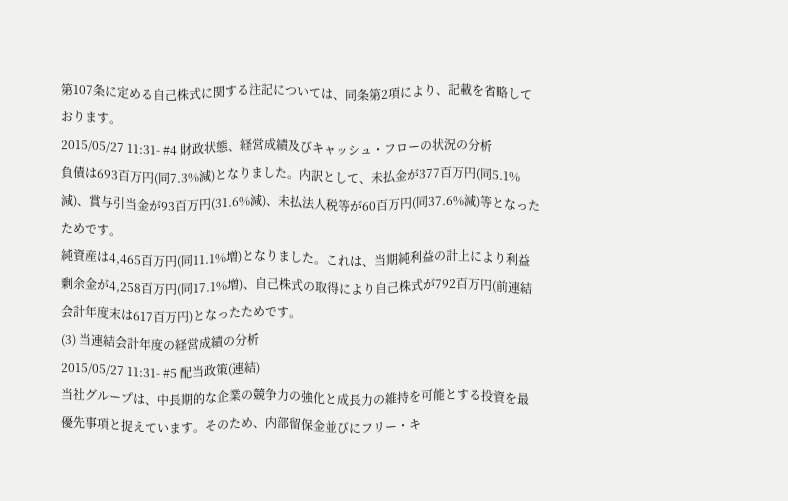第107条に定める自己株式に関する注記については、同条第2項により、記載を省略しております。
2015/05/27 11:31- #4 財政状態、経営成績及びキャッシュ・フローの状況の分析
負債は693百万円(同7.3%減)となりました。内訳として、未払金が377百万円(同5.1%減)、賞与引当金が93百万円(31.6%減)、未払法人税等が60百万円(同37.6%減)等となったためです。
純資産は4,465百万円(同11.1%増)となりました。これは、当期純利益の計上により利益剰余金が4,258百万円(同17.1%増)、自己株式の取得により自己株式が792百万円(前連結会計年度末は617百万円)となったためです。
(3) 当連結会計年度の経営成績の分析
2015/05/27 11:31- #5 配当政策(連結)
当社グループは、中長期的な企業の競争力の強化と成長力の維持を可能とする投資を最優先事項と捉えています。そのため、内部留保金並びにフリー・キ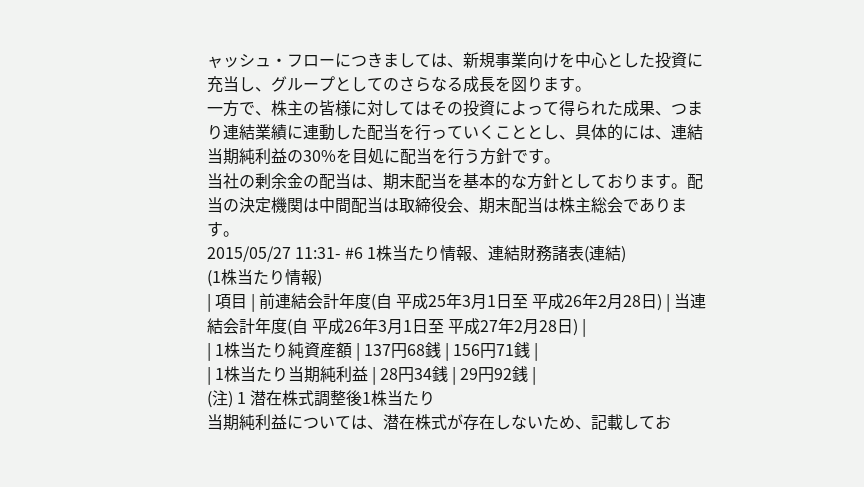ャッシュ・フローにつきましては、新規事業向けを中心とした投資に充当し、グループとしてのさらなる成長を図ります。
一方で、株主の皆様に対してはその投資によって得られた成果、つまり連結業績に連動した配当を行っていくこととし、具体的には、連結当期純利益の30%を目処に配当を行う方針です。
当社の剰余金の配当は、期末配当を基本的な方針としております。配当の決定機関は中間配当は取締役会、期末配当は株主総会であります。
2015/05/27 11:31- #6 1株当たり情報、連結財務諸表(連結)
(1株当たり情報)
| 項目 | 前連結会計年度(自 平成25年3月1日至 平成26年2月28日) | 当連結会計年度(自 平成26年3月1日至 平成27年2月28日) |
| 1株当たり純資産額 | 137円68銭 | 156円71銭 |
| 1株当たり当期純利益 | 28円34銭 | 29円92銭 |
(注) 1 潜在株式調整後1株当たり
当期純利益については、潜在株式が存在しないため、記載してお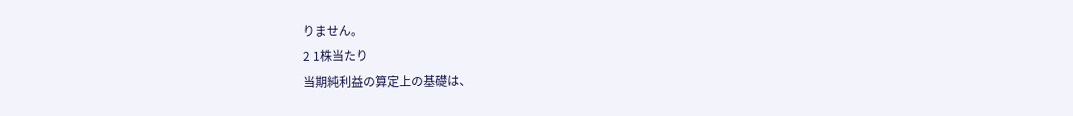りません。
2 1株当たり
当期純利益の算定上の基礎は、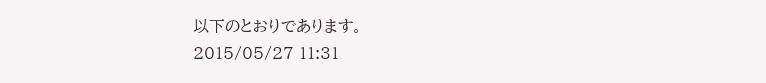以下のとおりであります。
2015/05/27 11:31